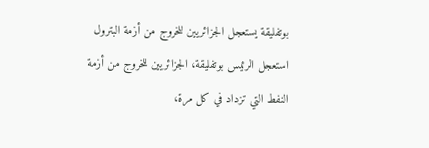بوتفليقة يستعجل الجزائريين للخروج من أزمة البترول
استعجل الرئيس بوتفليقة، الجزائريين للخروج من أزمة النفط التي تزداد في كل مرة،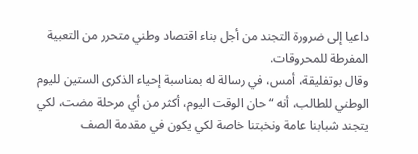داعيا إلى ضرورة التجند من أجل بناء اقتصاد وطني متحرر من التعبية المفرطة للمحروقات.
وقال بوتفليقة، أمس، في رسالة له بمناسبة إحياء الذكرى الستين لليوم الوطني للطالب، أنه “حان الوقت اليوم، أكثر من أي مرحلة مضت، لكي يتجند شبابنا عامة ونخبتنا خاصة لكي يكون في مقدمة الصف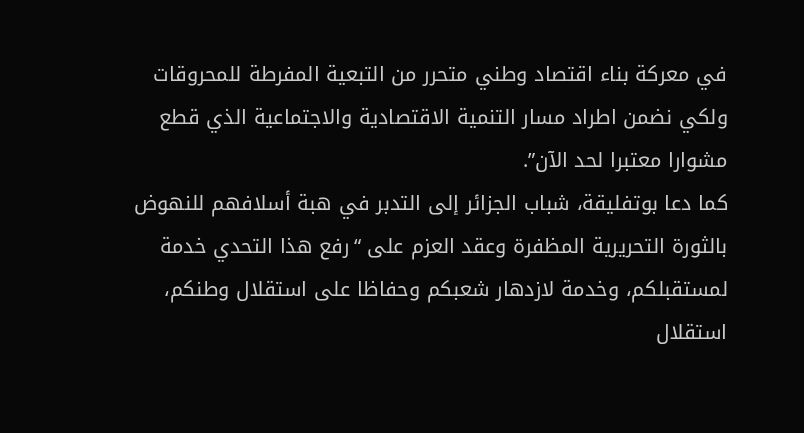في معركة بناء اقتصاد وطني متحرر من التبعية المفرطة للمحروقات ولكي نضمن اطراد مسار التنمية الاقتصادية والاجتماعية الذي قطع مشوارا معتبرا لحد الآن”.
كما دعا بوتفليقة، شباب الجزائر إلى التدبر في هبة أسلافهم للنهوض بالثورة التحريرية المظفرة وعقد العزم على “رفع هذا التحدي خدمة لمستقبلكم، وخدمة لازدهار شعبكم وحفاظا على استقلال وطنكم، استقلال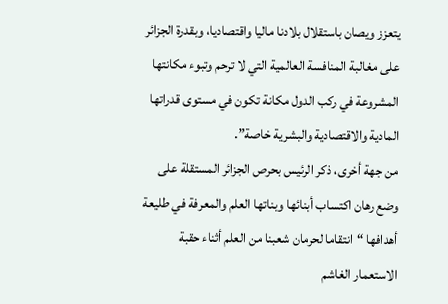يتعزز ويصان باستقلال بلادنا ماليا واقتصاديا، وبقدرة الجزائر على مغالبة المنافسة العالمية التي لا ترحم وتبوء مكانتها المشروعة في ركب الدول مكانة تكون في مستوى قدراتها المادية والاقتصادية والبشرية خاصة”.
من جهة أخرى، ذكر الرئيس بحرص الجزائر المستقلة على وضع رهان اكتساب أبنائها وبناتها العلم والمعرفة في طليعة أهدافها “انتقاما لحرمان شعبنا من العلم أثناء حقبة الاستعمار الغاشم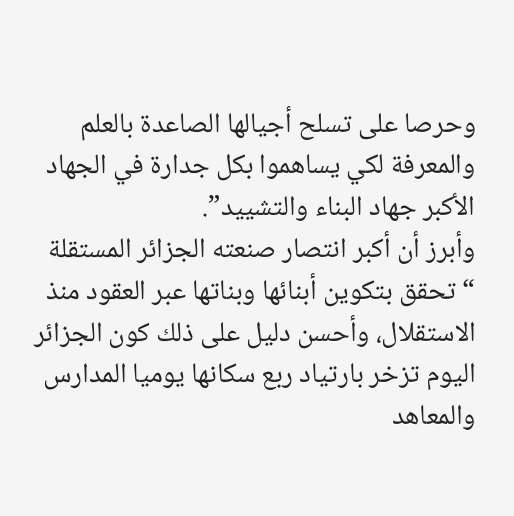وحرصا على تسلح أجيالها الصاعدة بالعلم والمعرفة لكي يساهموا بكل جدارة في الجهاد الأكبر جهاد البناء والتشييد”.
وأبرز أن أكبر انتصار صنعته الجزائر المستقلة “تحقق بتكوين أبنائها وبناتها عبر العقود منذ الاستقلال، وأحسن دليل على ذلك كون الجزائر اليوم تزخر بارتياد ربع سكانها يوميا المدارس والمعاهد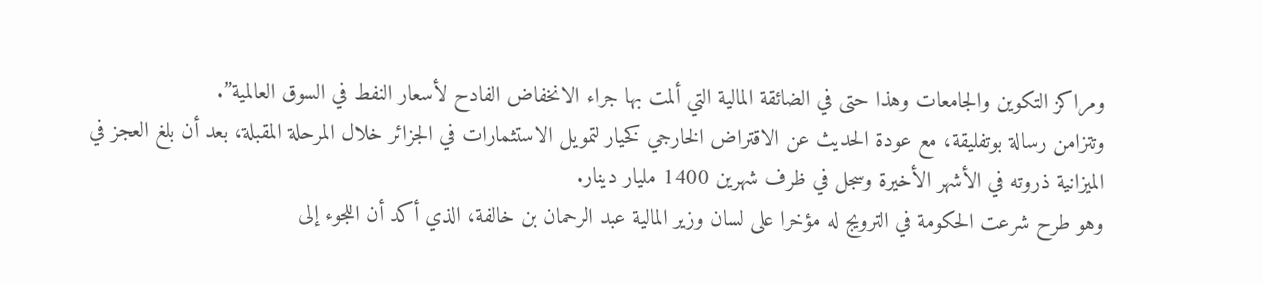ومراكز التكوين والجامعات وهذا حتى في الضائقة المالية التي ألمت بها جراء الانخفاض الفادح لأسعار النفط في السوق العالمية”.
وتتزامن رسالة بوتفليقة، مع عودة الحديث عن الاقتراض الخارجي كخيار لتمويل الاستثمارات في الجزائر خلال المرحلة المقبلة، بعد أن بلغ العجز في الميزانية ذروته في الأشهر الأخيرة وسجل في ظرف شهرين 1400 مليار دينار.
وهو طرح شرعت الحكومة في الترويج له مؤخرا على لسان وزير المالية عبد الرحمان بن خالفة، الذي أكد أن اللجوء إلى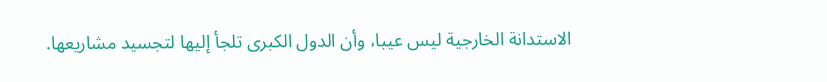الاستدانة الخارجية ليس عيبا، وأن الدول الكبرى تلجأ إليها لتجسيد مشاريعها.